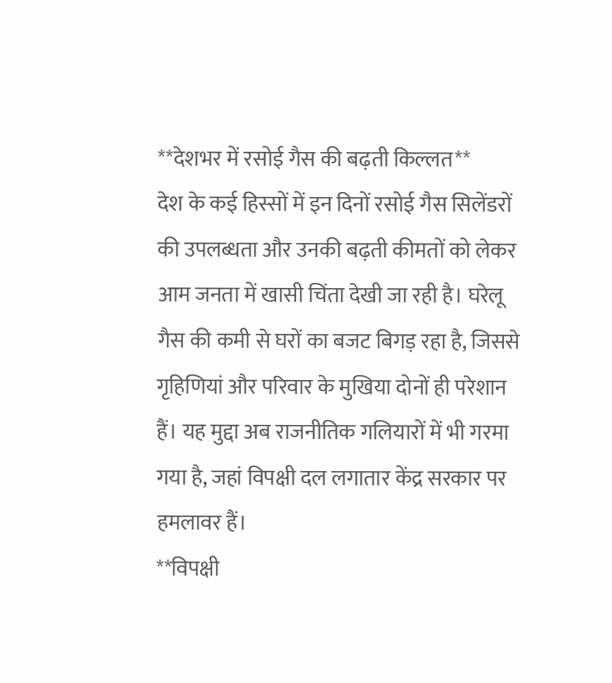**देशभर में रसोई गैस की बढ़ती किल्लत**
देश के कई हिस्सों में इन दिनों रसोई गैस सिलेंडरों की उपलब्धता और उनकी बढ़ती कीमतों को लेकर आम जनता में खासी चिंता देखी जा रही है। घरेलू गैस की कमी से घरों का बजट बिगड़ रहा है, जिससे गृहिणियां और परिवार के मुखिया दोनों ही परेशान हैं। यह मुद्दा अब राजनीतिक गलियारों में भी गरमा गया है, जहां विपक्षी दल लगातार केंद्र सरकार पर हमलावर हैं।
**विपक्षी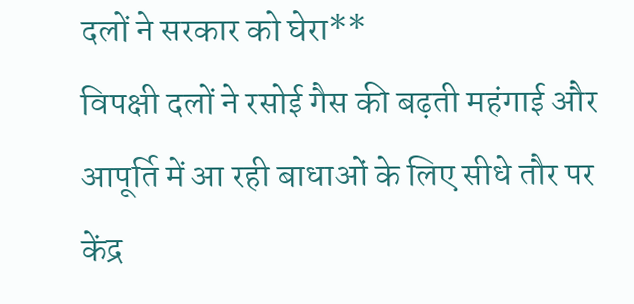दलों ने सरकार को घेरा**
विपक्षी दलों ने रसोई गैस की बढ़ती महंगाई और आपूर्ति में आ रही बाधाओं के लिए सीधे तौर पर केंद्र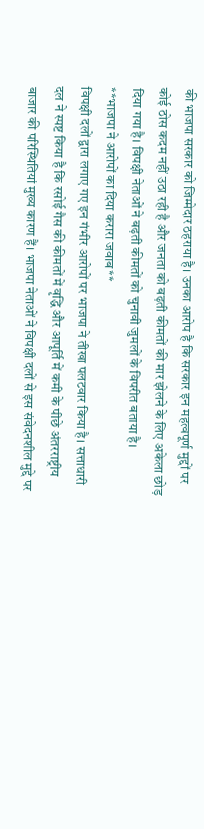की भाजपा सरकार को जिम्मेदार ठहराया है। उनका आरोप है कि सरकार इन महत्वपूर्ण मुद्दों पर कोई ठोस कदम नहीं उठा रही है और जनता को बढ़ती कीमतों की मार झेलने के लिए अकेला छोड़ दिया गया है। विपक्षी नेताओं ने बढ़ती कीमतों को चुनावी जुमलों के विपरीत बताया है।
**भाजपा ने आरोपों का दिया करारा जवाब**
विपक्षी दलों द्वारा लगाए गए इन गंभीर आरोपों पर भाजपा ने तीखा पलटवार किया है। सत्ताधारी दल ने स्पष्ट किया है कि रसोई गैस की कीमतों में वृद्धि और आपूर्ति में कमी के पीछे अंतरराष्ट्रीय बाजार की परिस्थितियां मुख्य कारण हैं। भाजपा नेताओं ने विपक्षी दलों से इस संवेदनशील मुद्दे पर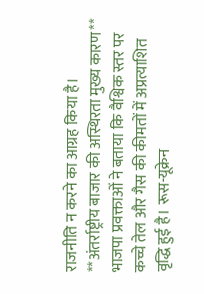राजनीति न करने का आग्रह किया है।
**अंतर्राष्ट्रीय बाजार की अस्थिरता मुख्य कारण**
भाजपा प्रवक्ताओं ने बताया कि वैश्विक स्तर पर कच्चे तेल और गैस की कीमतों में अप्रत्याशित वृद्धि हुई है। रूस-यूक्रेन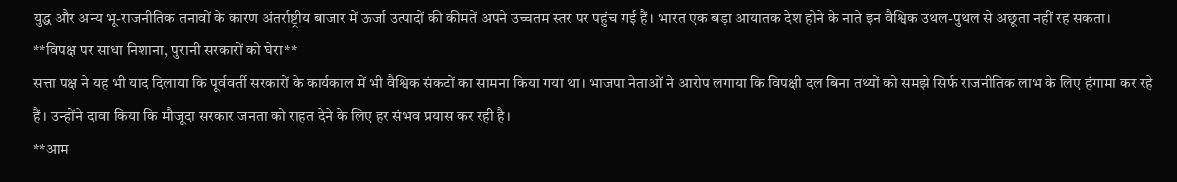युद्ध और अन्य भू-राजनीतिक तनावों के कारण अंतर्राष्ट्रीय बाजार में ऊर्जा उत्पादों की कीमतें अपने उच्चतम स्तर पर पहुंच गई हैं। भारत एक बड़ा आयातक देश होने के नाते इन वैश्विक उथल-पुथल से अछूता नहीं रह सकता।
**विपक्ष पर साधा निशाना, पुरानी सरकारों को घेरा**
सत्ता पक्ष ने यह भी याद दिलाया कि पूर्ववर्ती सरकारों के कार्यकाल में भी वैश्विक संकटों का सामना किया गया था। भाजपा नेताओं ने आरोप लगाया कि विपक्षी दल बिना तथ्यों को समझे सिर्फ राजनीतिक लाभ के लिए हंगामा कर रहे हैं। उन्होंने दावा किया कि मौजूदा सरकार जनता को राहत देने के लिए हर संभव प्रयास कर रही है।
**आम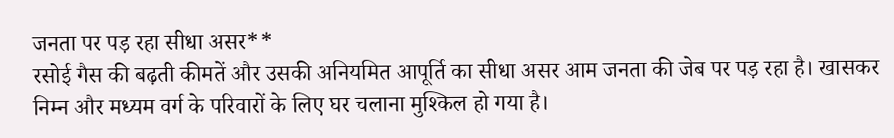जनता पर पड़ रहा सीधा असर**
रसोई गैस की बढ़ती कीमतें और उसकी अनियमित आपूर्ति का सीधा असर आम जनता की जेब पर पड़ रहा है। खासकर निम्न और मध्यम वर्ग के परिवारों के लिए घर चलाना मुश्किल हो गया है।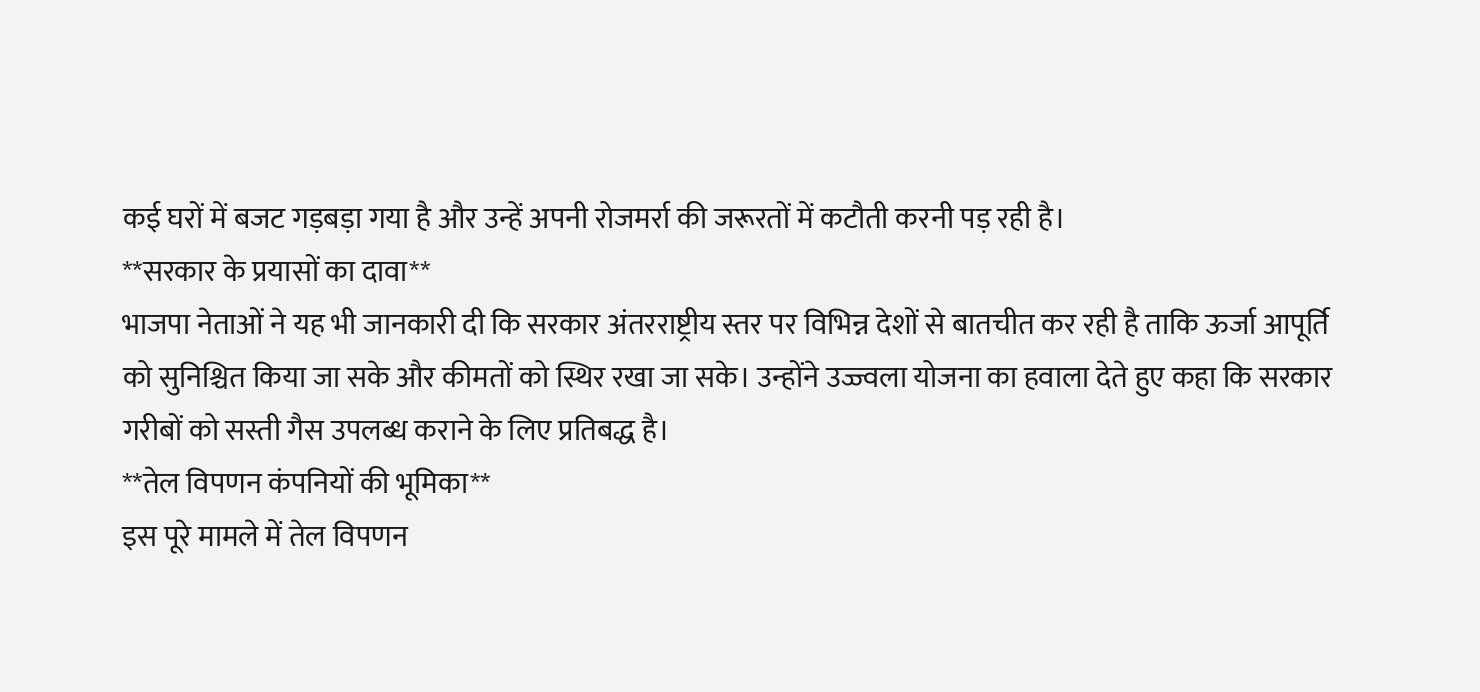कई घरों में बजट गड़बड़ा गया है और उन्हें अपनी रोजमर्रा की जरूरतों में कटौती करनी पड़ रही है।
**सरकार के प्रयासों का दावा**
भाजपा नेताओं ने यह भी जानकारी दी कि सरकार अंतरराष्ट्रीय स्तर पर विभिन्न देशों से बातचीत कर रही है ताकि ऊर्जा आपूर्ति को सुनिश्चित किया जा सके और कीमतों को स्थिर रखा जा सके। उन्होंने उज्ज्वला योजना का हवाला देते हुए कहा कि सरकार गरीबों को सस्ती गैस उपलब्ध कराने के लिए प्रतिबद्ध है।
**तेल विपणन कंपनियों की भूमिका**
इस पूरे मामले में तेल विपणन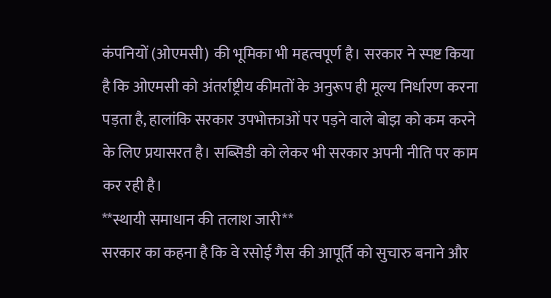कंपनियों (ओएमसी) की भूमिका भी महत्वपूर्ण है। सरकार ने स्पष्ट किया है कि ओएमसी को अंतर्राष्ट्रीय कीमतों के अनुरूप ही मूल्य निर्धारण करना पड़ता है, हालांकि सरकार उपभोक्ताओं पर पड़ने वाले बोझ को कम करने के लिए प्रयासरत है। सब्सिडी को लेकर भी सरकार अपनी नीति पर काम कर रही है।
**स्थायी समाधान की तलाश जारी**
सरकार का कहना है कि वे रसोई गैस की आपूर्ति को सुचारु बनाने और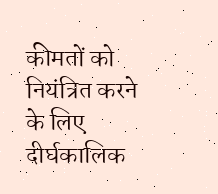कीमतों को नियंत्रित करने के लिए दीर्घकालिक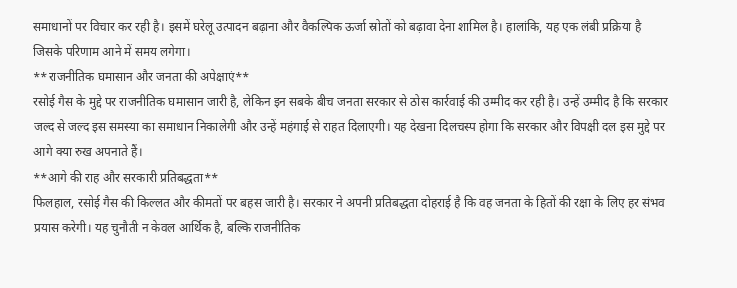समाधानों पर विचार कर रही है। इसमें घरेलू उत्पादन बढ़ाना और वैकल्पिक ऊर्जा स्रोतों को बढ़ावा देना शामिल है। हालांकि, यह एक लंबी प्रक्रिया है जिसके परिणाम आने में समय लगेगा।
**राजनीतिक घमासान और जनता की अपेक्षाएं**
रसोई गैस के मुद्दे पर राजनीतिक घमासान जारी है, लेकिन इन सबके बीच जनता सरकार से ठोस कार्रवाई की उम्मीद कर रही है। उन्हें उम्मीद है कि सरकार जल्द से जल्द इस समस्या का समाधान निकालेगी और उन्हें महंगाई से राहत दिलाएगी। यह देखना दिलचस्प होगा कि सरकार और विपक्षी दल इस मुद्दे पर आगे क्या रुख अपनाते हैं।
**आगे की राह और सरकारी प्रतिबद्धता**
फिलहाल, रसोई गैस की किल्लत और कीमतों पर बहस जारी है। सरकार ने अपनी प्रतिबद्धता दोहराई है कि वह जनता के हितों की रक्षा के लिए हर संभव प्रयास करेगी। यह चुनौती न केवल आर्थिक है, बल्कि राजनीतिक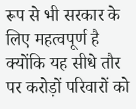रूप से भी सरकार के लिए महत्वपूर्ण है क्योंकि यह सीधे तौर पर करोड़ों परिवारों को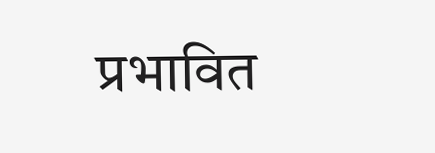प्रभावित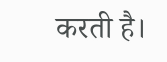करती है।